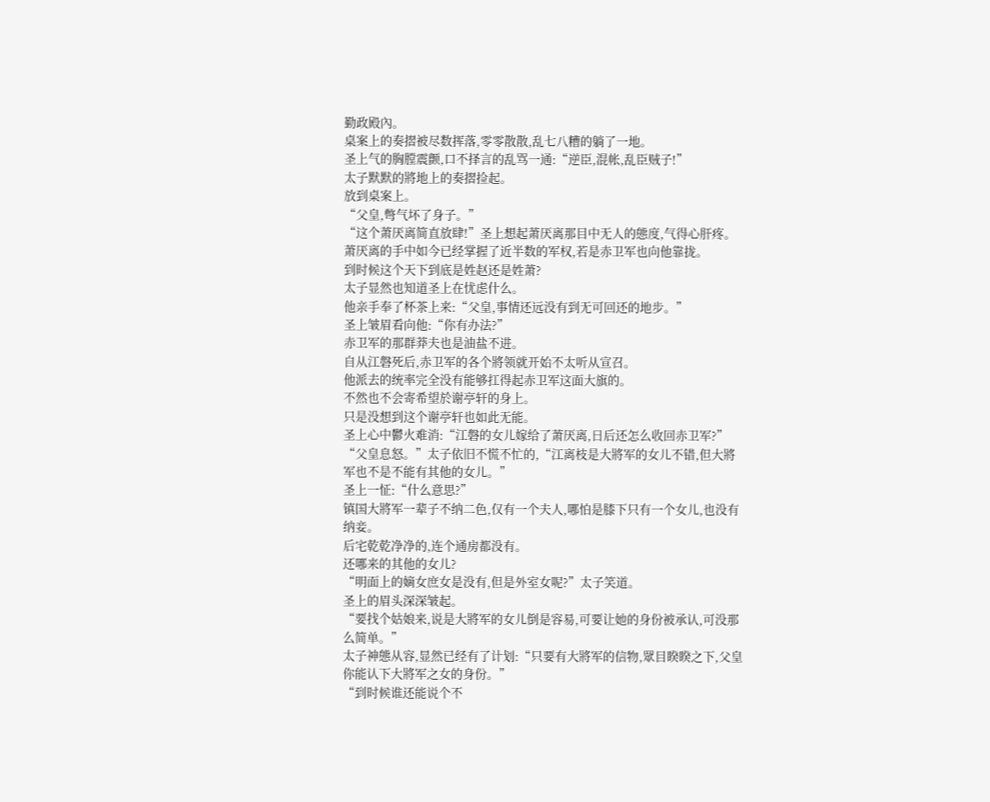勤政殿內。
桌案上的奏摺被尽数挥落,零零散散,乱七八糟的躺了一地。
圣上气的胸膛震颤,口不择言的乱骂一通:“逆臣,混帐,乱臣贼子!”
太子默默的將地上的奏摺捡起。
放到桌案上。
“父皇,彆气坏了身子。”
“这个萧厌离简直放肆!”圣上想起萧厌离那目中无人的態度,气得心肝疼。
萧厌离的手中如今已经掌握了近半数的军权,若是赤卫军也向他靠拢。
到时候这个天下到底是姓赵还是姓萧?
太子显然也知道圣上在忧虑什么。
他亲手奉了杯茶上来:“父皇,事情还远没有到无可回还的地步。”
圣上皱眉看向他:“你有办法?”
赤卫军的那群莽夫也是油盐不进。
自从江磐死后,赤卫军的各个將领就开始不太听从宣召。
他派去的统率完全没有能够扛得起赤卫军这面大旗的。
不然也不会寄希望於谢亭轩的身上。
只是没想到这个谢亭轩也如此无能。
圣上心中鬱火难消:“江磐的女儿嫁给了萧厌离,日后还怎么收回赤卫军?”
“父皇息怒。”太子依旧不慌不忙的,“江离枝是大將军的女儿不错,但大將军也不是不能有其他的女儿。”
圣上一怔:“什么意思?”
镇国大將军一辈子不纳二色,仅有一个夫人,哪怕是膝下只有一个女儿,也没有纳妾。
后宅乾乾净净的,连个通房都没有。
还哪来的其他的女儿?
“明面上的嫡女庶女是没有,但是外室女呢?”太子笑道。
圣上的眉头深深皱起。
“要找个姑娘来,说是大將军的女儿倒是容易,可要让她的身份被承认,可没那么简单。”
太子神態从容,显然已经有了计划:“只要有大將军的信物,眾目睽睽之下,父皇你能认下大將军之女的身份。”
“到时候谁还能说个不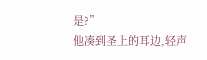是?”
他凑到圣上的耳边,轻声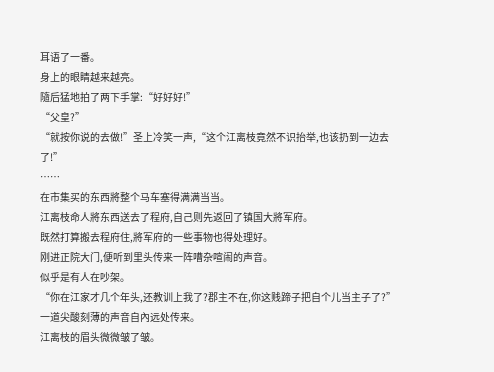耳语了一番。
身上的眼睛越来越亮。
隨后猛地拍了两下手掌:“好好好!”
“父皇?”
“就按你说的去做!”圣上冷笑一声,“这个江离枝竟然不识抬举,也该扔到一边去了!”
……
在市集买的东西將整个马车塞得满满当当。
江离枝命人將东西送去了程府,自己则先返回了镇国大將军府。
既然打算搬去程府住,將军府的一些事物也得处理好。
刚进正院大门,便听到里头传来一阵嘈杂喧闹的声音。
似乎是有人在吵架。
“你在江家才几个年头,还教训上我了?郡主不在,你这贱蹄子把自个儿当主子了?”
一道尖酸刻薄的声音自內远处传来。
江离枝的眉头微微皱了皱。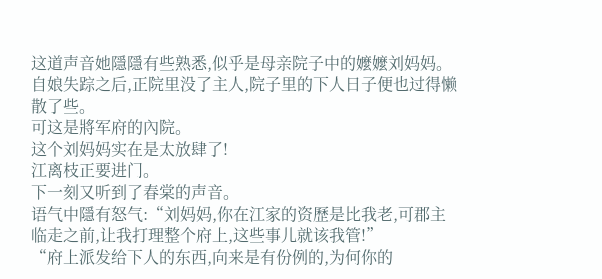这道声音她隱隱有些熟悉,似乎是母亲院子中的嬤嬤刘妈妈。
自娘失踪之后,正院里没了主人,院子里的下人日子便也过得懒散了些。
可这是將军府的內院。
这个刘妈妈实在是太放肆了!
江离枝正要进门。
下一刻又听到了春棠的声音。
语气中隱有怒气:“刘妈妈,你在江家的资歷是比我老,可郡主临走之前,让我打理整个府上,这些事儿就该我管!”
“府上派发给下人的东西,向来是有份例的,为何你的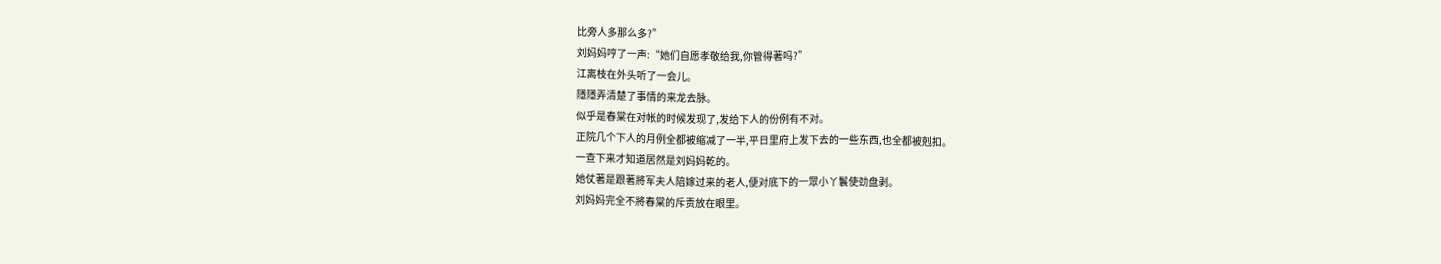比旁人多那么多?”
刘妈妈哼了一声:“她们自愿孝敬给我,你管得著吗?”
江离枝在外头听了一会儿。
隱隱弄清楚了事情的来龙去脉。
似乎是春棠在对帐的时候发现了,发给下人的份例有不对。
正院几个下人的月例全都被缩减了一半,平日里府上发下去的一些东西,也全都被剋扣。
一查下来才知道居然是刘妈妈乾的。
她仗著是跟著將军夫人陪嫁过来的老人,便对底下的一眾小丫鬟使劲盘剥。
刘妈妈完全不將春棠的斥责放在眼里。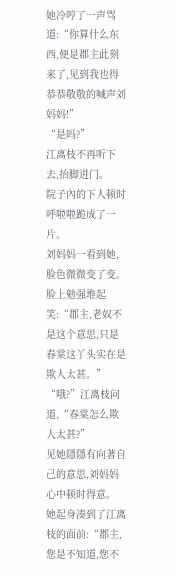她冷哼了一声骂道:“你算什么东西,便是郡主此刻来了,见到我也得恭恭敬敬的喊声刘妈妈!”
“是吗?”
江离枝不再听下去,抬脚进门。
院子內的下人顿时呼啦啦跪成了一片。
刘妈妈一看到她,脸色微微变了变。
脸上勉强堆起笑:“郡主,老奴不是这个意思,只是春棠这丫头实在是欺人太甚。”
“哦?”江离枝问道,“春棠怎么欺人太甚?”
见她隱隱有向著自己的意思,刘妈妈心中顿时得意。
她起身凑到了江离枝的面前:“郡主,您是不知道,您不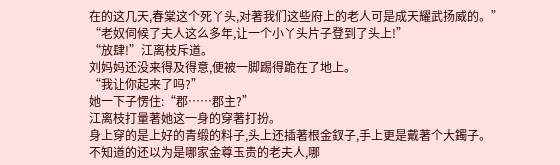在的这几天,春棠这个死丫头,对著我们这些府上的老人可是成天耀武扬威的。”
“老奴伺候了夫人这么多年,让一个小丫头片子登到了头上!”
“放肆!”江离枝斥道。
刘妈妈还没来得及得意,便被一脚踢得跪在了地上。
“我让你起来了吗?”
她一下子愣住:“郡……郡主?”
江离枝打量著她这一身的穿著打扮。
身上穿的是上好的青缎的料子,头上还插著根金釵子,手上更是戴著个大鐲子。
不知道的还以为是哪家金尊玉贵的老夫人,哪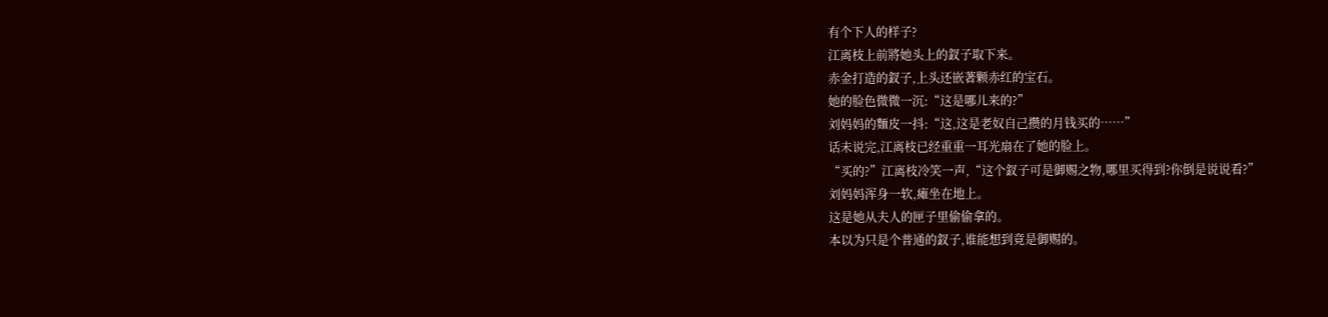有个下人的样子?
江离枝上前將她头上的釵子取下来。
赤金打造的釵子,上头还嵌著颗赤红的宝石。
她的脸色微微一沉:“这是哪儿来的?”
刘妈妈的麵皮一抖:“这,这是老奴自己攒的月钱买的……”
话未说完,江离枝已经重重一耳光扇在了她的脸上。
“买的?”江离枝冷笑一声,“这个釵子可是御赐之物,哪里买得到?你倒是说说看?”
刘妈妈浑身一软,瘫坐在地上。
这是她从夫人的匣子里偷偷拿的。
本以为只是个普通的釵子,谁能想到竟是御赐的。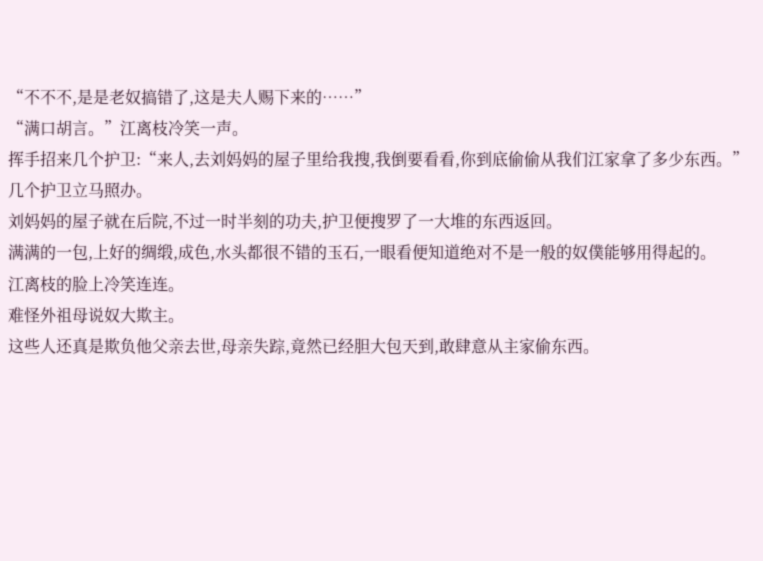“不不不,是是老奴搞错了,这是夫人赐下来的……”
“满口胡言。”江离枝冷笑一声。
挥手招来几个护卫:“来人,去刘妈妈的屋子里给我搜,我倒要看看,你到底偷偷从我们江家拿了多少东西。”
几个护卫立马照办。
刘妈妈的屋子就在后院,不过一时半刻的功夫,护卫便搜罗了一大堆的东西返回。
满满的一包,上好的绸缎,成色,水头都很不错的玉石,一眼看便知道绝对不是一般的奴僕能够用得起的。
江离枝的脸上冷笑连连。
难怪外祖母说奴大欺主。
这些人还真是欺负他父亲去世,母亲失踪,竟然已经胆大包天到,敢肆意从主家偷东西。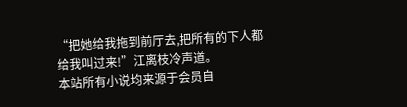“把她给我拖到前厅去,把所有的下人都给我叫过来!”江离枝冷声道。
本站所有小说均来源于会员自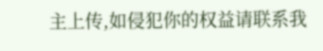主上传,如侵犯你的权益请联系我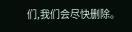们,我们会尽快删除。